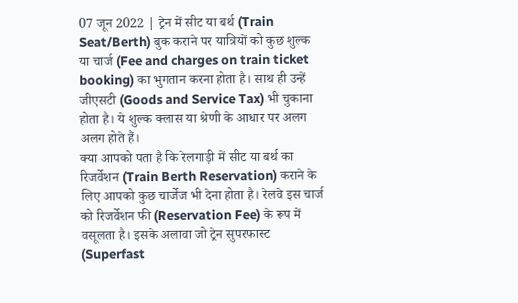07 जून 2022 | ट्रेन में सीट या बर्थ (Train Seat/Berth) बुक कराने पर यात्रियों को कुछ शुल्क या चार्ज (Fee and charges on train ticket booking) का भुगतान करना होता है। साथ ही उन्हें जीएसटी (Goods and Service Tax) भी चुकाना होता है। ये शुल्क क्लास या श्रेणी के आधार पर अलग अलग होते हैं।
क्या आपको पता है कि रेलगाड़ी में सीट या बर्थ का रिजर्वेशन (Train Berth Reservation) कराने के लिए आपको कुछ चार्जेज भी देना होता है। रेलवे इस चार्ज को रिजर्वेशन फी (Reservation Fee) के रूप में वसूलता है। इसके अलावा जो ट्रेन सुपरफास्ट (Superfast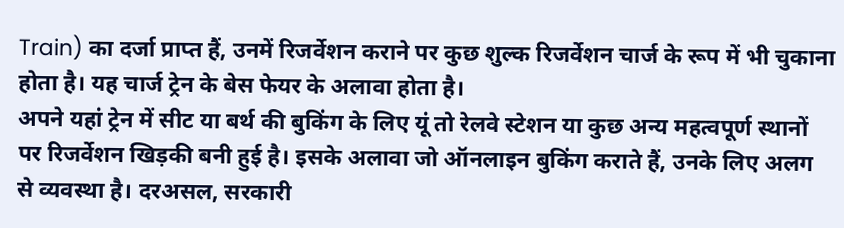Train) का दर्जा प्राप्त हैं, उनमें रिजर्वेशन कराने पर कुछ शुल्क रिजर्वेशन चार्ज के रूप में भी चुकाना होता है। यह चार्ज ट्रेन के बेस फेयर के अलावा होता है।
अपने यहां ट्रेन में सीट या बर्थ की बुकिंग के लिए यूं तो रेलवे स्टेशन या कुछ अन्य महत्वपूर्ण स्थानों पर रिजर्वेशन खिड़की बनी हुई है। इसके अलावा जो ऑनलाइन बुकिंग कराते हैं, उनके लिए अलग से व्यवस्था है। दरअसल, सरकारी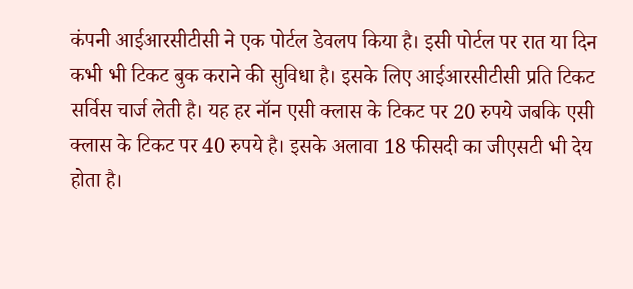कंपनी आईआरसीटीसी ने एक पोर्टल डेवलप किया है। इसी पोर्टल पर रात या दिन कभी भी टिकट बुक कराने की सुविधा है। इसके लिए आईआरसीटीसी प्रति टिकट सर्विस चार्ज लेती है। यह हर नॉन एसी क्लास के टिकट पर 20 रुपये जबकि एसी क्लास के टिकट पर 40 रुपये है। इसके अलावा 18 फीसदी का जीएसटी भी देय होता है।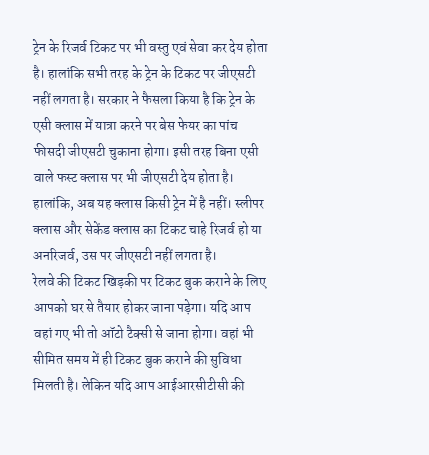ट्रेन के रिजर्व टिकट पर भी वस्तु एवं सेवा कर देय होता है। हालांकि सभी तरह के ट्रेन के टिकट पर जीएसटी नहीं लगता है। सरकार ने फैसला किया है कि ट्रेन के एसी क्लास में यात्रा करने पर बेस फेयर का पांच फीसदी जीएसटी चुकाना होगा। इसी तरह बिना एसी वाले फस्ट क्लास पर भी जीएसटी देय होता है। हालांकि, अब यह क्लास किसी ट्रेन में है नहीं। स्लीपर क्लास और सेकेंड क्लास का टिकट चाहे रिजर्व हो या अनरिजर्व, उस पर जीएसटी नहीं लगता है।
रेलवे की टिकट खिड़की पर टिकट बुक कराने के लिए आपको घर से तैयार होकर जाना पड़ेगा। यदि आप वहां गए भी तो ऑटो टैक्सी से जाना होगा। वहां भी सीमित समय में ही टिकट बुक कराने की सुविधा मिलती है। लेकिन यदि आप आईआरसीटीसी की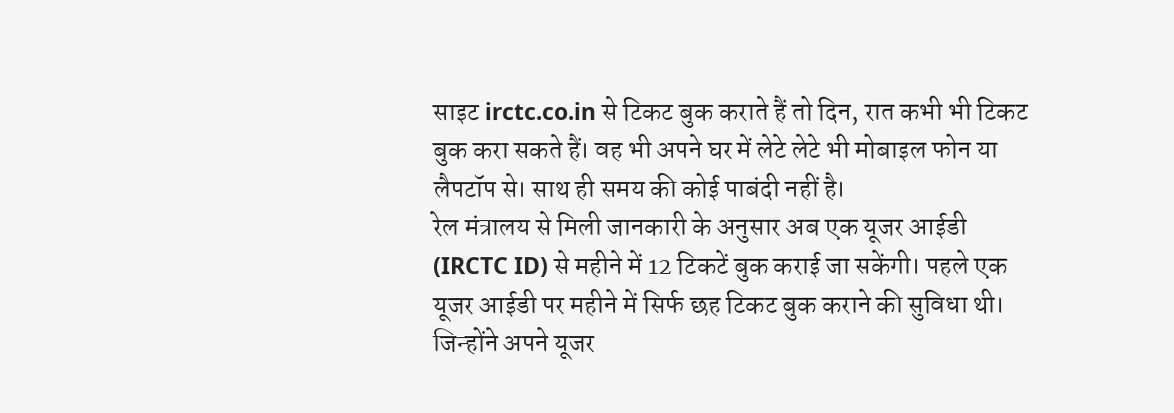साइट irctc.co.in से टिकट बुक कराते हैं तो दिन, रात कभी भी टिकट बुक करा सकते हैं। वह भी अपने घर में लेटे लेटे भी मोबाइल फोन या लैपटॉप से। साथ ही समय की कोई पाबंदी नहीं है।
रेल मंत्रालय से मिली जानकारी के अनुसार अब एक यूजर आईडी (IRCTC ID) से महीने में 12 टिकटें बुक कराई जा सकेंगी। पहले एक यूजर आईडी पर महीने में सिर्फ छह टिकट बुक कराने की सुविधा थी। जिन्होंने अपने यूजर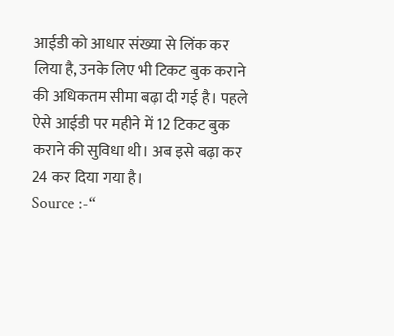आईडी को आधार संख्या से लिंक कर लिया है, उनके लिए भी टिकट बुक कराने की अधिकतम सीमा बढ़ा दी गई है। पहले ऐसे आईडी पर महीने में 12 टिकट बुक कराने की सुविधा थी। अब इसे बढ़ा कर 24 कर दिया गया है।
Source :-“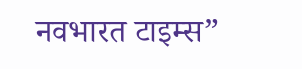नवभारत टाइम्स”